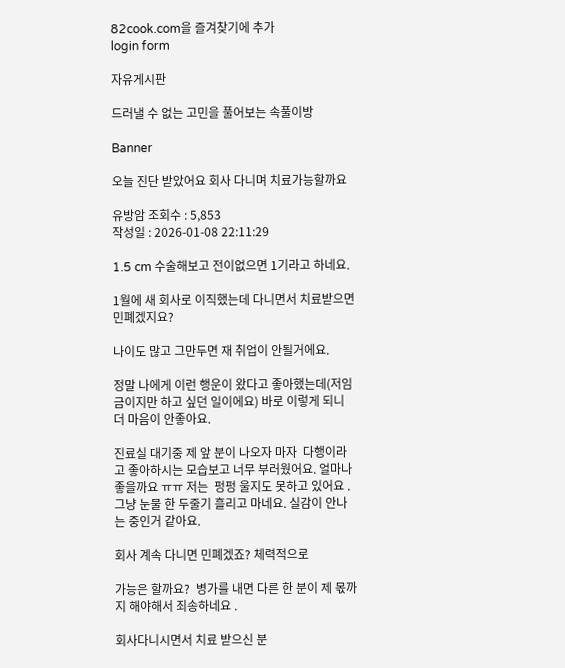82cook.com을 즐겨찾기에 추가
login form

자유게시판

드러낼 수 없는 고민을 풀어보는 속풀이방

Banner

오늘 진단 받았어요 회사 다니며 치료가능할까요

유방암 조회수 : 5,853
작성일 : 2026-01-08 22:11:29

1.5 cm 수술해보고 전이없으면 1기라고 하네요.

1월에 새 회사로 이직했는데 다니면서 치료받으면 민폐겠지요?

나이도 많고 그만두면 재 취업이 안될거에요.

정말 나에게 이런 행운이 왔다고 좋아했는데(저임금이지만 하고 싶던 일이에요) 바로 이렇게 되니 더 마음이 안좋아요.

진료실 대기중 제 앞 분이 나오자 마자  다행이라고 좋아하시는 모습보고 너무 부러웠어요. 얼마나 좋을까요 ㅠㅠ 저는  펑펑 울지도 못하고 있어요 . 그냥 눈물 한 두줄기 흘리고 마네요. 실감이 안나는 중인거 같아요.

회사 계속 다니면 민폐겠죠? 체력적으로

가능은 할까요?  병가를 내면 다른 한 분이 제 몫까지 해야해서 죄송하네요 .

회사다니시면서 치료 받으신 분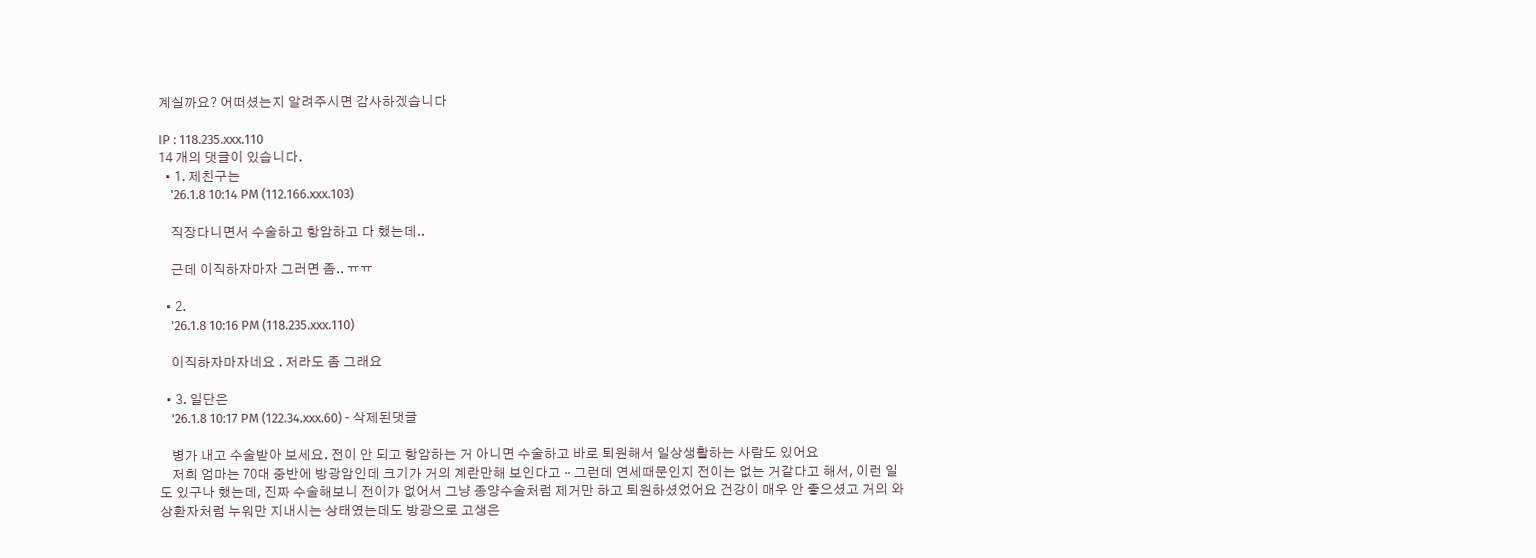계실까요? 어떠셨는지 알려주시면 감사하겠습니다

IP : 118.235.xxx.110
14 개의 댓글이 있습니다.
  • 1. 제친구는
    '26.1.8 10:14 PM (112.166.xxx.103)

    직장다니면서 수술하고 항암하고 다 했는데..

    근데 이직하자마자 그러면 좀.. ㅠㅠ

  • 2.
    '26.1.8 10:16 PM (118.235.xxx.110)

    이직하자마자네요 . 저라도 좀 그래요

  • 3. 일단은
    '26.1.8 10:17 PM (122.34.xxx.60) - 삭제된댓글

    병가 내고 수술받아 보세요. 전이 안 되고 항암하는 거 아니면 수술하고 바로 퇴원해서 일상생활하는 사람도 있어요
    저희 엄마는 70대 중반에 방광암인데 크기가 거의 계란만해 보인다고ᆢ그런데 연세때문인지 전이는 없는 거같다고 해서, 이런 일도 있구나 했는데, 진짜 수술해보니 전이가 없어서 그냥 종양수술처럼 제거만 하고 퇴원하셨었어요 건강이 매우 안 좋으셨고 거의 와상환자처럼 누워만 지내시는 상태였는데도 방광으로 고생은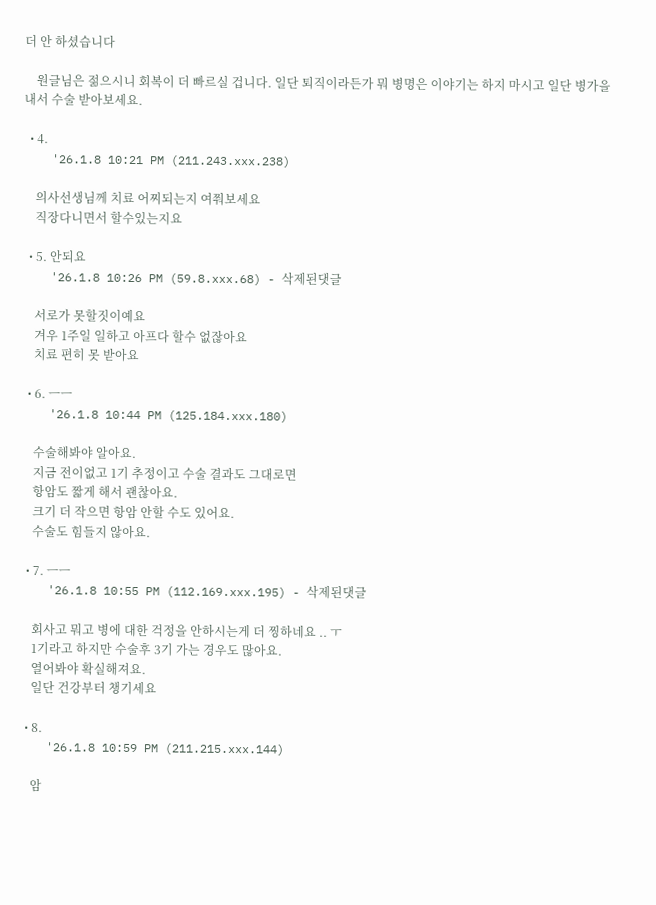더 안 하셨습니다

    원글님은 젊으시니 회복이 더 빠르실 겁니다. 일단 퇴직이라든가 뭐 병명은 이야기는 하지 마시고 일단 병가을 내서 수술 받아보세요.

  • 4.
    '26.1.8 10:21 PM (211.243.xxx.238)

    의사선생님께 치료 어찌되는지 여쭤보세요
    직장다니면서 할수있는지요

  • 5. 안되요
    '26.1.8 10:26 PM (59.8.xxx.68) - 삭제된댓글

    서로가 못할짓이예요
    겨우 1주일 일하고 아프다 할수 없잖아요
    치료 편히 못 받아요

  • 6. ㅡㅡ
    '26.1.8 10:44 PM (125.184.xxx.180)

    수술해봐야 알아요.
    지금 전이없고 1기 추정이고 수술 결과도 그대로면
    항암도 짧게 해서 괜찮아요.
    크기 더 작으면 항암 안할 수도 있어요.
    수술도 힘들지 않아요.

  • 7. ㅡㅡ
    '26.1.8 10:55 PM (112.169.xxx.195) - 삭제된댓글

    회사고 뭐고 병에 대한 걱정을 안하시는게 더 찡하네요 .. ㅜ
    1기라고 하지만 수술후 3기 가는 경우도 많아요.
    열어봐야 확실해져요.
    일단 건강부터 챙기세요

  • 8.
    '26.1.8 10:59 PM (211.215.xxx.144)

    암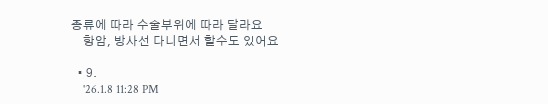종류에 따라 수술부위에 따라 달라요
    항암, 방사선 다니면서 할수도 있어요

  • 9.
    '26.1.8 11:28 PM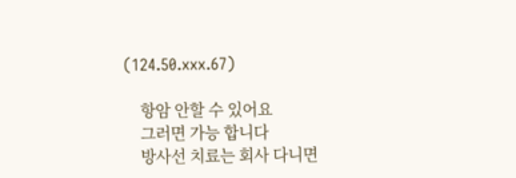(124.50.xxx.67)

    항암 안할 수 있어요
    그러면 가능 합니다
    방사선 치료는 회사 다니면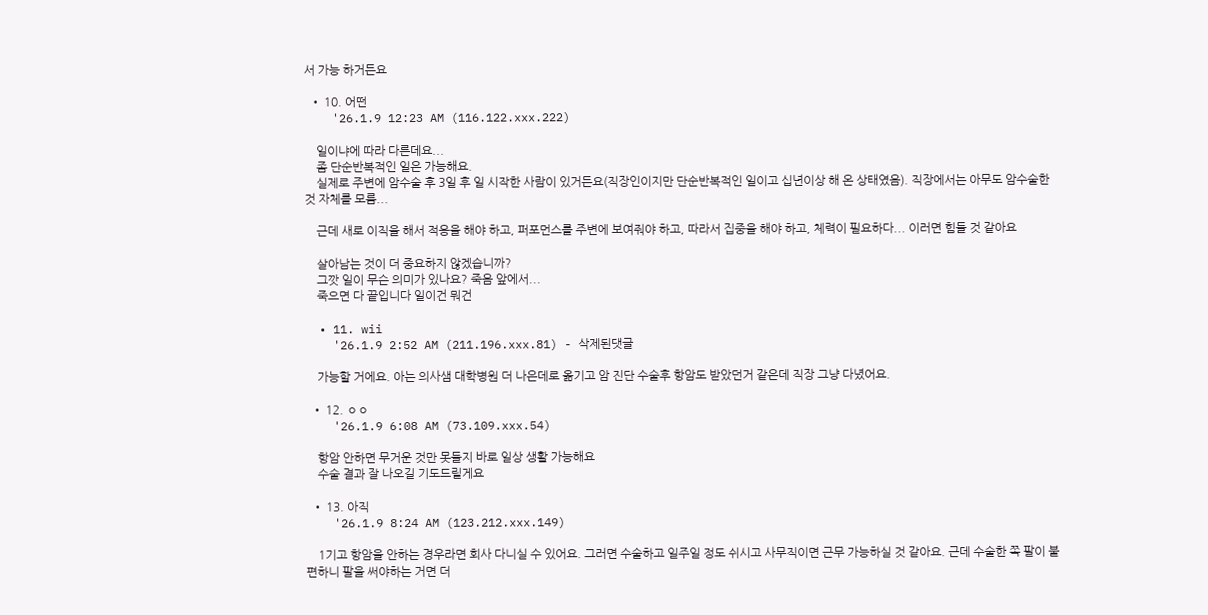서 가능 하거든요

  • 10. 어떤
    '26.1.9 12:23 AM (116.122.xxx.222)

    일이냐에 따라 다른데요...
    좀 단순반복적인 일은 가능해요.
    실제로 주변에 암수술 후 3일 후 일 시작한 사람이 있거든요(직장인이지만 단순반복적인 일이고 십년이상 해 온 상태였음). 직장에서는 아무도 암수술한 것 자체를 모름...

    근데 새로 이직을 해서 적응을 해야 하고, 퍼포먼스를 주변에 보여줘야 하고, 따라서 집중을 해야 하고, 체력이 필요하다... 이러면 힘들 것 같아요

    살아남는 것이 더 중요하지 않겠습니까?
    그깟 일이 무슨 의미가 있나요? 죽음 앞에서...
    죽으면 다 끝입니다 일이건 뭐건

  • 11. wii
    '26.1.9 2:52 AM (211.196.xxx.81) - 삭제된댓글

    가능할 거에요. 아는 의사샘 대학병원 더 나은데로 옮기고 암 진단 수술후 항암도 받았던거 같은데 직장 그냥 다녔어요.

  • 12. ㅇㅇ
    '26.1.9 6:08 AM (73.109.xxx.54)

    항암 안하면 무거운 것만 못들지 바로 일상 생활 가능해요
    수술 결과 잘 나오길 기도드릴게요

  • 13. 아직
    '26.1.9 8:24 AM (123.212.xxx.149)

    1기고 항암을 안하는 경우라면 회사 다니실 수 있어요. 그러면 수술하고 일주일 정도 쉬시고 사무직이면 근무 가능하실 것 같아요. 근데 수술한 쪽 팔이 불편하니 팔을 써야하는 거면 더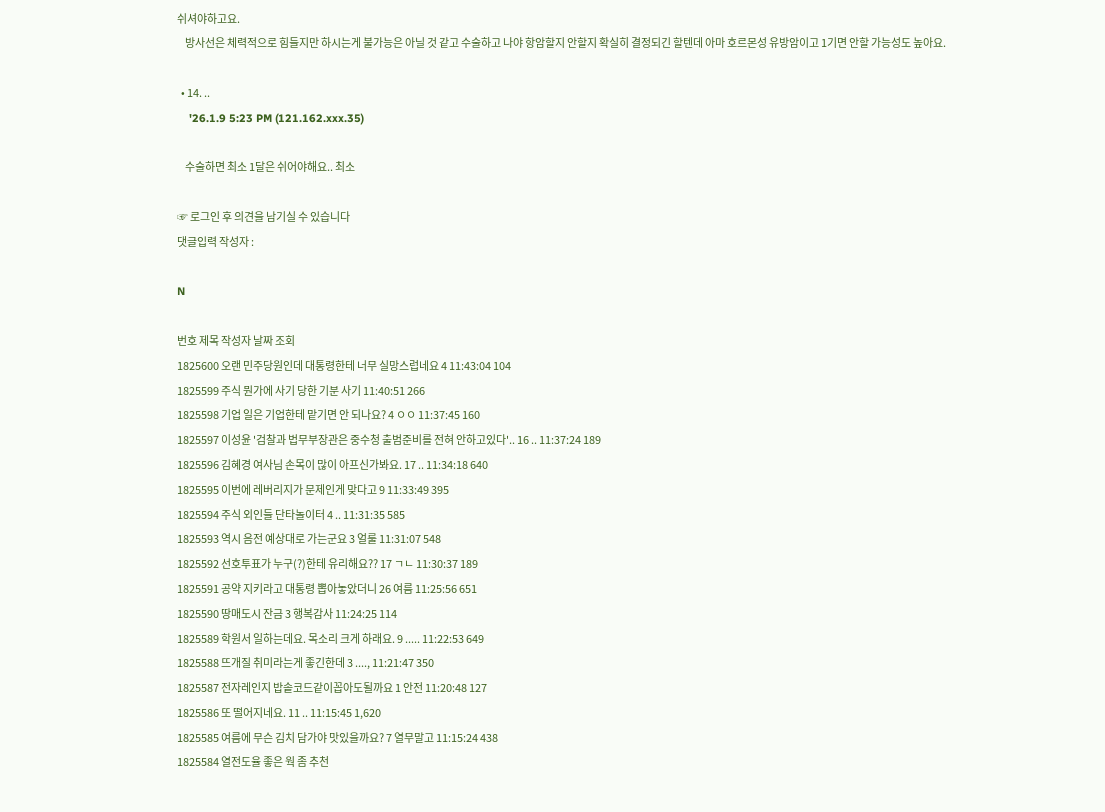쉬셔야하고요.
    방사선은 체력적으로 힘들지만 하시는게 불가능은 아닐 것 같고 수술하고 나야 항암할지 안할지 확실히 결정되긴 할텐데 아마 호르몬성 유방암이고 1기면 안할 가능성도 높아요.

  • 14. ..
    '26.1.9 5:23 PM (121.162.xxx.35)

    수술하면 최소 1달은 쉬어야해요.. 최소

☞ 로그인 후 의견을 남기실 수 있습니다
댓글입력 작성자 :

N

번호 제목 작성자 날짜 조회
1825600 오랜 민주당원인데 대통령한테 너무 실망스럽네요 4 11:43:04 104
1825599 주식 뭔가에 사기 당한 기분 사기 11:40:51 266
1825598 기업 일은 기업한테 맡기면 안 되나요? 4 ㅇㅇ 11:37:45 160
1825597 이성윤 '검찰과 법무부장관은 중수청 출범준비를 전혀 안하고있다'.. 16 .. 11:37:24 189
1825596 김혜경 여사님 손목이 많이 아프신가봐요. 17 .. 11:34:18 640
1825595 이번에 레버리지가 문제인게 맞다고 9 11:33:49 395
1825594 주식 외인들 단타놀이터 4 .. 11:31:35 585
1825593 역시 음전 예상대로 가는군요 3 얼룰 11:31:07 548
1825592 선호투표가 누구(?)한테 유리해요?? 17 ㄱㄴ 11:30:37 189
1825591 공약 지키라고 대통령 뽑아놓았더니 26 여름 11:25:56 651
1825590 땅매도시 잔금 3 행복감사 11:24:25 114
1825589 학원서 일하는데요. 목소리 크게 하래요. 9 ..... 11:22:53 649
1825588 뜨개질 취미라는게 좋긴한데 3 ...., 11:21:47 350
1825587 전자레인지 밥솥코드같이꼽아도될까요 1 안전 11:20:48 127
1825586 또 떨어지네요. 11 .. 11:15:45 1,620
1825585 여름에 무슨 김치 담가야 맛있을까요? 7 열무말고 11:15:24 438
1825584 열전도율 좋은 웍 좀 추천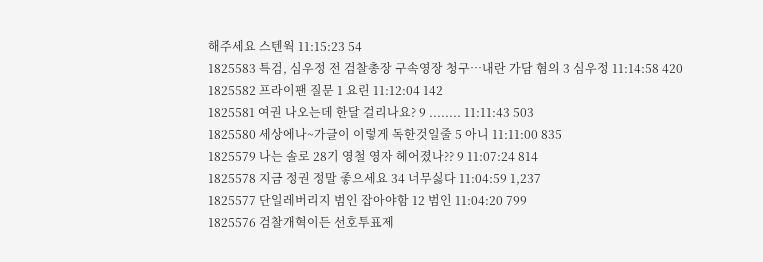해주세요 스텐웍 11:15:23 54
1825583 특검, 심우정 전 검찰총장 구속영장 청구…내란 가담 혐의 3 심우정 11:14:58 420
1825582 프라이팬 질문 1 요린 11:12:04 142
1825581 여권 나오는데 한달 걸리나요? 9 ........ 11:11:43 503
1825580 세상에나~가글이 이렇게 독한것일줄 5 아니 11:11:00 835
1825579 나는 솔로 28기 영철 영자 헤어졌나?? 9 11:07:24 814
1825578 지금 정권 정말 좋으세요 34 너무싫다 11:04:59 1,237
1825577 단일레버리지 범인 잡아야함 12 범인 11:04:20 799
1825576 검찰개혁이든 선호투표제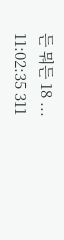든 뭐든 18 ... 11:02:35 311